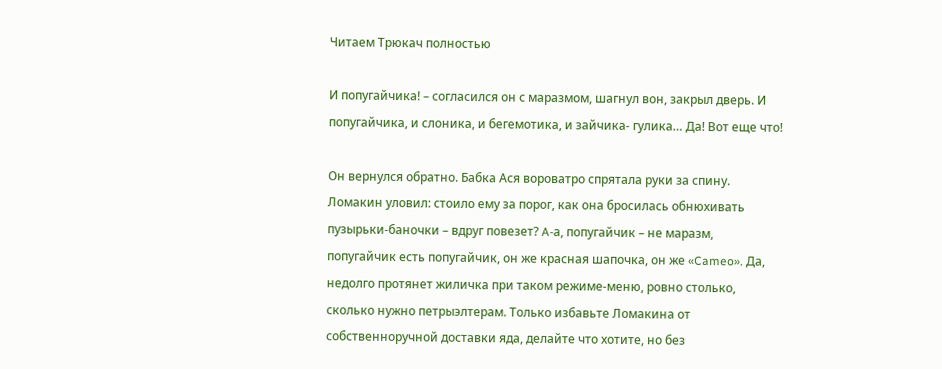Читаем Трюкач полностью

И попугайчика! – согласился он с маразмом, шагнул вон, закрыл дверь. И попугайчика, и слоника, и бегемотика, и зайчика- гулика… Да! Вот еще что!

Он вернулся обратно. Бабка Ася вороватро спрятала руки за спину. Ломакин уловил: стоило ему за порог, как она бросилась обнюхивать пузырьки-баночки – вдруг повезет? A-а, попугайчик – не маразм, попугайчик есть попугайчик, он же красная шапочка, он же «Cameo». Да, недолго протянет жиличка при таком режиме-меню, ровно столько, сколько нужно петрыэлтерам. Только избавьте Ломакина от собственноручной доставки яда, делайте что хотите, но без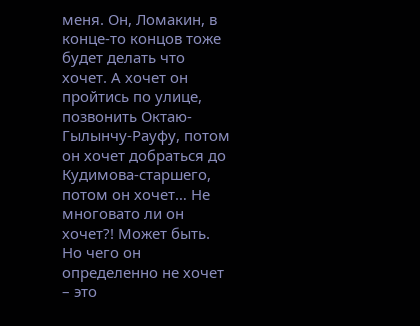меня. Он, Ломакин, в конце-то концов тоже будет делать что хочет. А хочет он пройтись по улице, позвонить Октаю-Гылынчу-Рауфу, потом он хочет добраться до Кудимова-старшего, потом он хочет… Не многовато ли он хочет?! Может быть. Но чего он определенно не хочет – это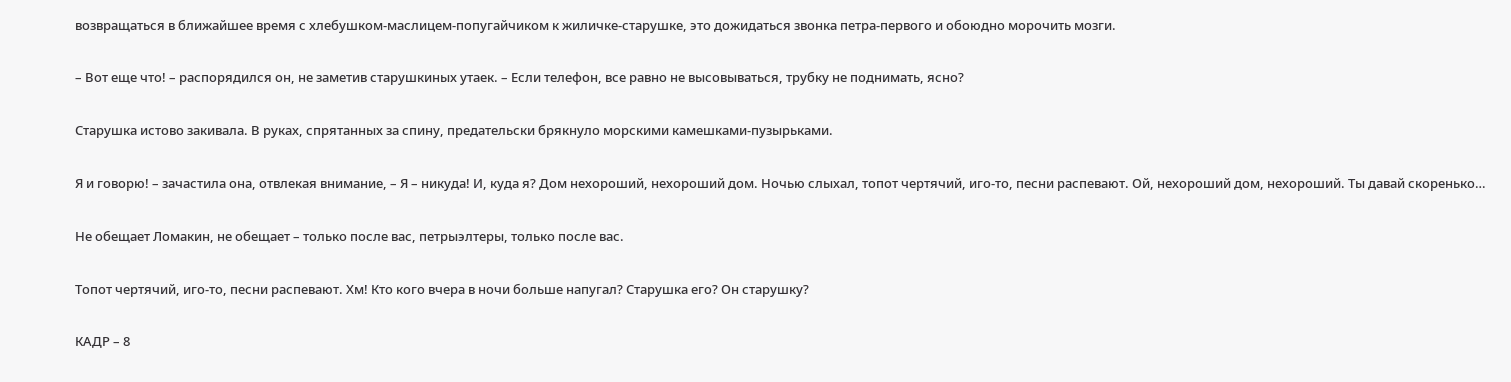возвращаться в ближайшее время с хлебушком-маслицем-попугайчиком к жиличке-старушке, это дожидаться звонка петра-первого и обоюдно морочить мозги.

– Вот еще что! – распорядился он, не заметив старушкиных утаек. – Если телефон, все равно не высовываться, трубку не поднимать, ясно?

Старушка истово закивала. В руках, спрятанных за спину, предательски брякнуло морскими камешками-пузырьками.

Я и говорю! – зачастила она, отвлекая внимание, – Я – никуда! И, куда я? Дом нехороший, нехороший дом. Ночью слыхал, топот чертячий, иго-то, песни распевают. Ой, нехороший дом, нехороший. Ты давай скоренько…

Не обещает Ломакин, не обещает – только после вас, петрыэлтеры, только после вас.

Топот чертячий, иго-то, песни распевают. Хм! Кто кого вчера в ночи больше напугал? Старушка его? Он старушку?

КАДР – 8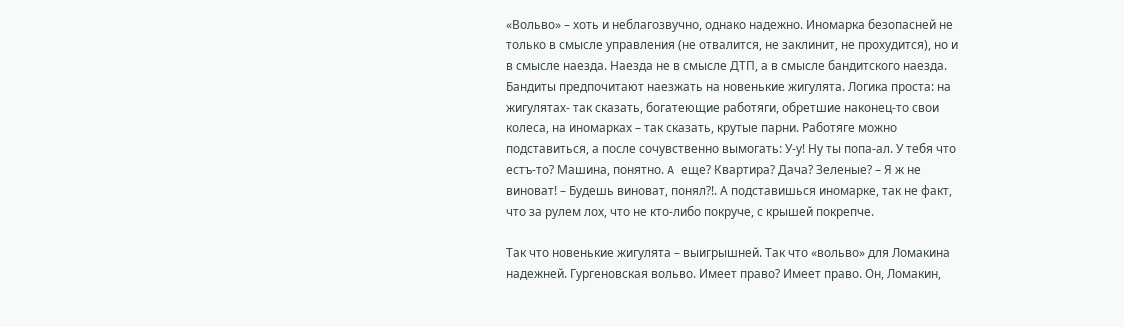«Вольво» – хоть и неблагозвучно, однако надежно. Иномарка безопасней не только в смысле управления (не отвалится, не заклинит, не прохудится), но и в смысле наезда. Наезда не в смысле ДТП, а в смысле бандитского наезда. Бандиты предпочитают наезжать на новенькие жигулята. Логика проста: на жигулятах- так сказать, богатеющие работяги, обретшие наконец-то свои колеса, на иномарках – так сказать, крутые парни. Работяге можно подставиться, а после сочувственно вымогать: У-у! Ну ты попа-ал. У тебя что естъ-то? Машина, понятно. A еще? Квартира? Дача? Зеленые? – Я ж не виноват! – Будешь виноват, понял?!. А подставишься иномарке, так не факт, что за рулем лох, что не кто-либо покруче, с крышей покрепче.

Так что новенькие жигулята – выигрышней. Так что «вольво» для Ломакина надежней. Гургеновская вольво. Имеет право? Имеет право. Он, Ломакин,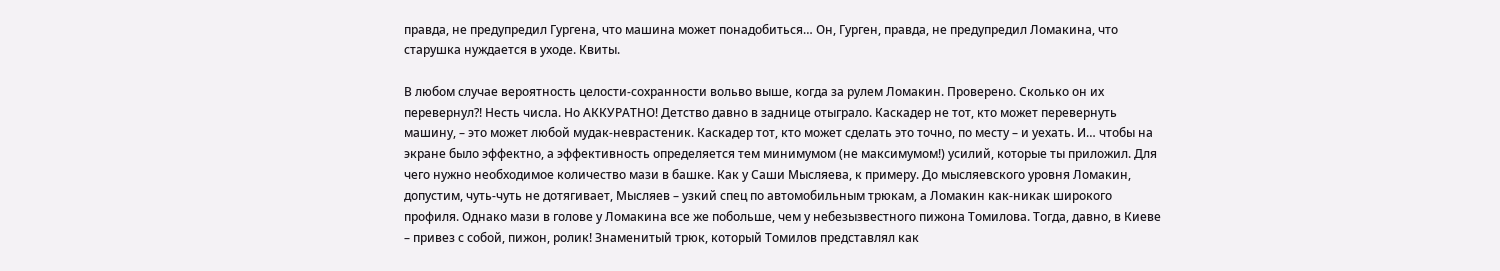правда, не предупредил Гургена, что машина может понадобиться… Он, Гурген, правда, не предупредил Ломакина, что старушка нуждается в уходе. Квиты.

В любом случае вероятность целости-сохранности вольво выше, когда за рулем Ломакин. Проверено. Сколько он их перевернул?! Несть числа. Но АККУРАТНО! Детство давно в заднице отыграло. Каскадер не тот, кто может перевернуть машину, – это может любой мудак-неврастеник. Каскадер тот, кто может сделать это точно, по месту – и уехать. И… чтобы на экране было эффектно, а эффективность определяется тем минимумом (не максимумом!) усилий, которые ты приложил. Для чего нужно необходимое количество мази в башке. Как у Саши Мысляева, к примеру. До мысляевского уровня Ломакин, допустим, чуть-чуть не дотягивает, Мысляев – узкий спец по автомобильным трюкам, а Ломакин как-никак широкого профиля. Однако мази в голове у Ломакина все же побольше, чем у небезызвестного пижона Томилова. Тогда, давно, в Киеве – привез с собой, пижон, ролик! Знаменитый трюк, который Томилов представлял как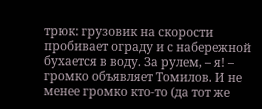трюк: грузовик на скорости пробивает ограду и с набережной бухается в воду. За рулем, – я! – громко объявляет Томилов. И не менее громко кто-то (да тот же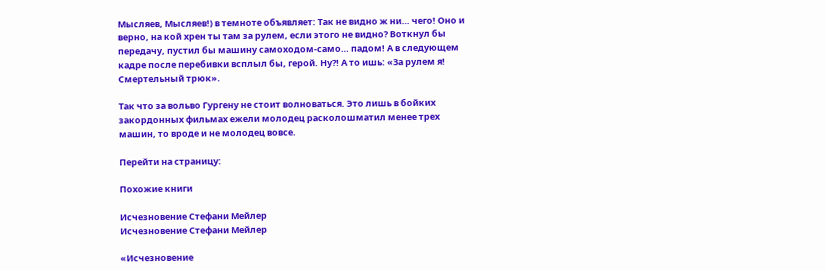Мысляев, Мысляев!) в темноте объявляет: Так не видно ж ни… чего! Оно и верно, на кой хрен ты там за рулем, если этого не видно? Воткнул бы передачу, пустил бы машину самоходом-само… падом! А в следующем кадре после перебивки всплыл бы, герой. Ну?! А то ишь: «За рулем я! Смертельный трюк».

Так что за вольво Гургену не стоит волноваться. Это лишь в бойких закордонных фильмах ежели молодец расколошматил менее трех машин, то вроде и не молодец вовсе.

Перейти на страницу:

Похожие книги

Исчезновение Стефани Мейлер
Исчезновение Стефани Мейлер

«Исчезновение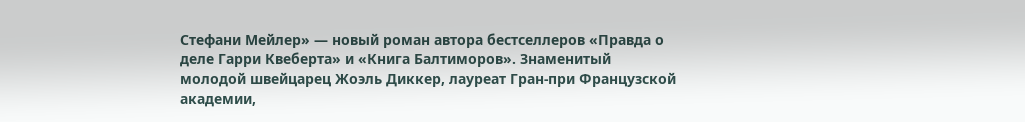Стефани Мейлер» — новый роман автора бестселлеров «Правда о деле Гарри Квеберта» и «Книга Балтиморов». Знаменитый молодой швейцарец Жоэль Диккер, лауреат Гран-при Французской академии,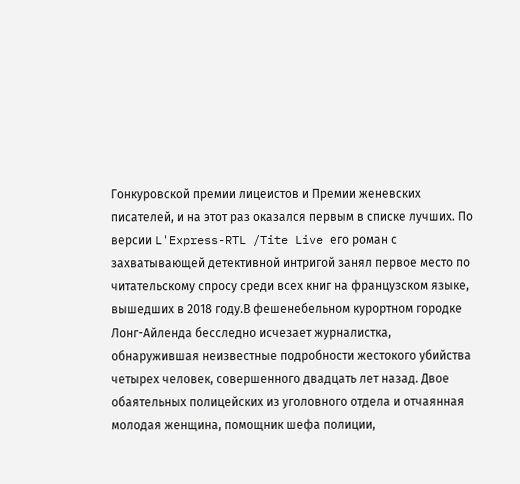Гонкуровской премии лицеистов и Премии женевских писателей, и на этот раз оказался первым в списке лучших. По версии L'Express-RTL /Tite Live его роман с захватывающей детективной интригой занял первое место по читательскому спросу среди всех книг на французском языке, вышедших в 2018 году.В фешенебельном курортном городке Лонг-Айленда бесследно исчезает журналистка, обнаружившая неизвестные подробности жестокого убийства четырех человек, совершенного двадцать лет назад. Двое обаятельных полицейских из уголовного отдела и отчаянная молодая женщина, помощник шефа полиции,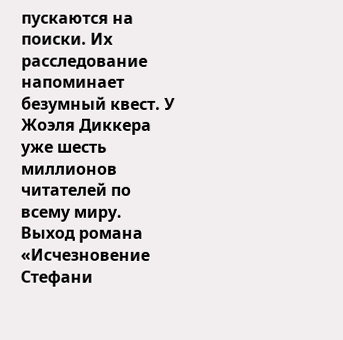пускаются на поиски. Их расследование напоминает безумный квест. У Жоэля Диккера уже шесть миллионов читателей по всему миру. Выход романа «Исчезновение Стефани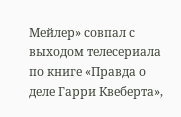Мейлер» совпал с выходом телесериала по книге «Правда о деле Гарри Квеберта»,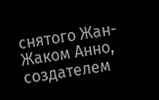снятого Жан-Жаком Анно, создателем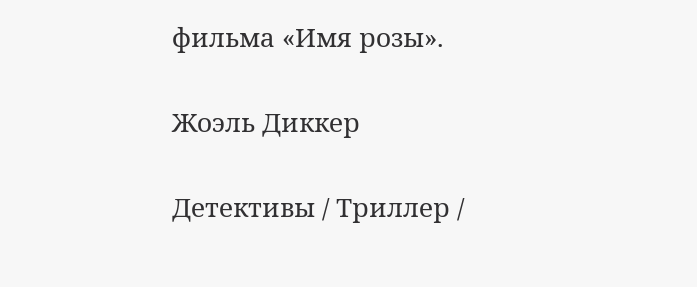фильма «Имя розы».

Жоэль Диккер

Детективы / Триллер /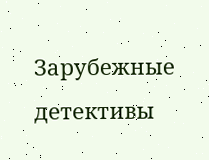Зарубежные детективы